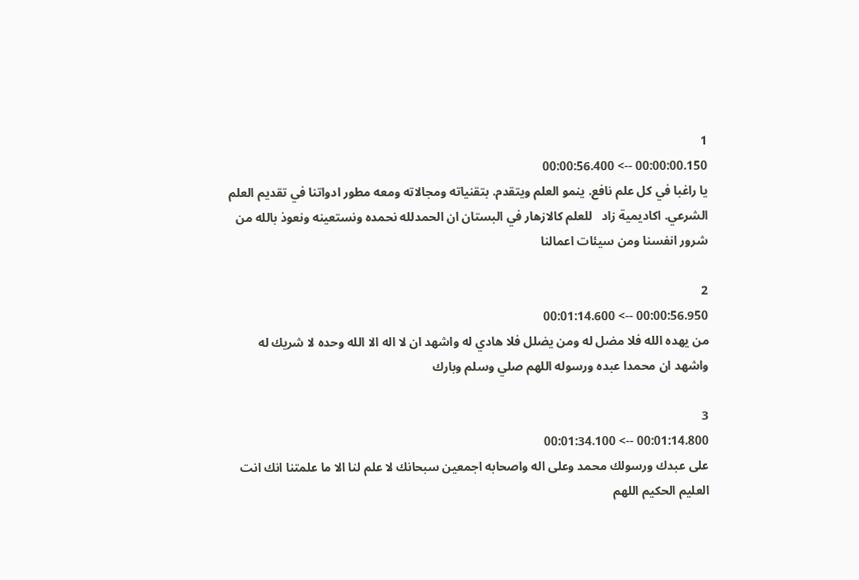1
00:00:00.150 --> 00:00:56.400
يا راغبا في كل علم نافع. ينمو العلم ويتقدم. بتقنياته ومجالاته ومعه مطور ادواتنا في تقديم العلم الشرعي. اكاديمية زاد   للعلم كالازهار في البستان ان الحمدلله نحمده ونستعينه ونعوذ بالله من شرور انفسنا ومن سيئات اعمالنا

2
00:00:56.950 --> 00:01:14.600
من يهده الله فلا مضل له ومن يضلل فلا هادي له واشهد ان لا اله الا الله وحده لا شريك له واشهد ان محمدا عبده ورسوله اللهم صلي وسلم وبارك

3
00:01:14.800 --> 00:01:34.100
على عبدك ورسولك محمد وعلى اله واصحابه اجمعين سبحانك لا علم لنا الا ما علمتنا انك انت العليم الحكيم اللهم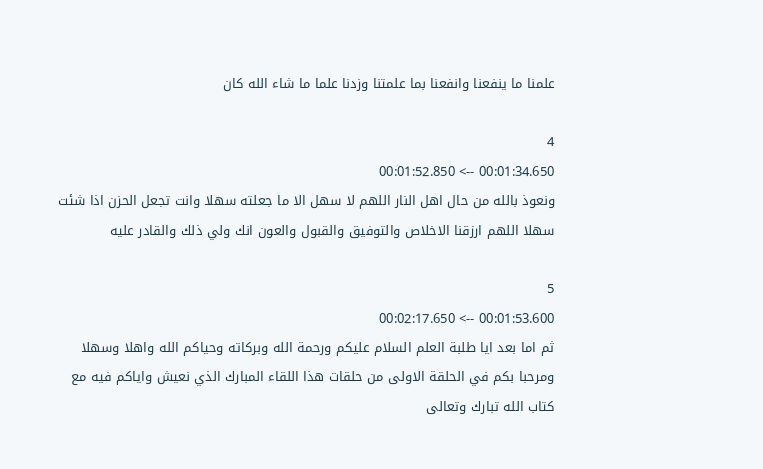علمنا ما ينفعنا وانفعنا بما علمتنا وزدنا علما ما شاء الله كان

4
00:01:34.650 --> 00:01:52.850
ونعوذ بالله من حال اهل النار اللهم لا سهل الا ما جعلته سهلا وانت تجعل الحزن اذا شئت سهلا اللهم ارزقنا الاخلاص والتوفيق والقبول والعون انك ولي ذلك والقادر عليه

5
00:01:53.600 --> 00:02:17.650
ثم اما بعد ايا طلبة العلم السلام عليكم ورحمة الله وبركاته وحياكم الله واهلا وسهلا ومرحبا بكم في الحلقة الاولى من حلقات هذا اللقاء المبارك الذي نعيش واياكم فيه مع كتاب الله تبارك وتعالى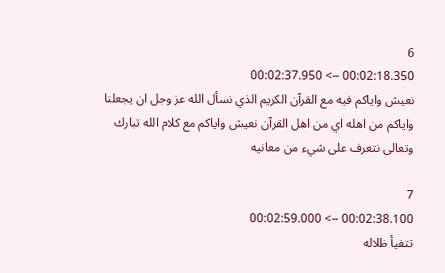6
00:02:18.350 --> 00:02:37.950
نعيش واياكم فيه مع القرآن الكريم الذي نسأل الله عز وجل ان يجعلنا واياكم من اهله اي من اهل القرآن نعيش واياكم مع كلام الله تبارك وتعالى نتعرف على شيء من معانيه

7
00:02:38.100 --> 00:02:59.000
تتفيأ ظلاله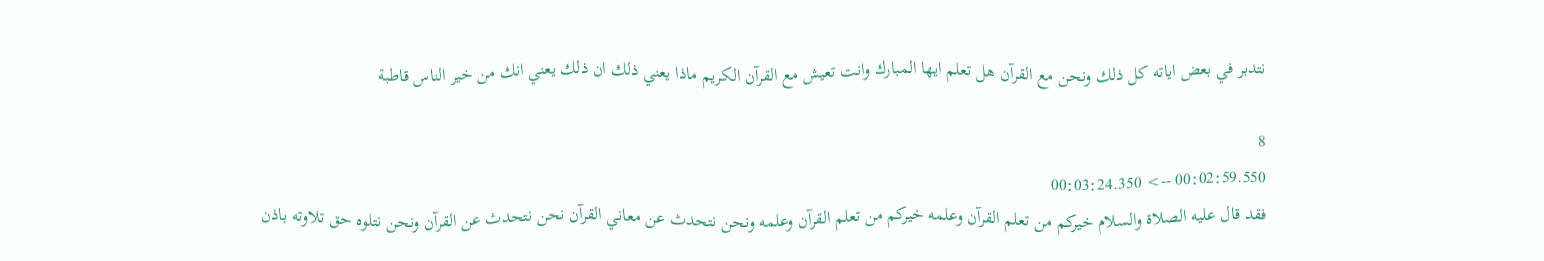نتدبر في بعض اياته كل ذلك ونحن مع القرآن هل تعلم ايها المبارك وانت تعيش مع القرآن الكريم ماذا يعني ذلك ان ذلك يعني انك من خير الناس قاطبة

8
00:02:59.550 --> 00:03:24.350
فقد قال عليه الصلاة والسلام خيركم من تعلم القرآن وعلمه خيركم من تعلم القرآن وعلمه ونحن نتحدث عن معاني القرآن نحن نتحدث عن القرآن ونحن نتلوه حق تلاوته باذن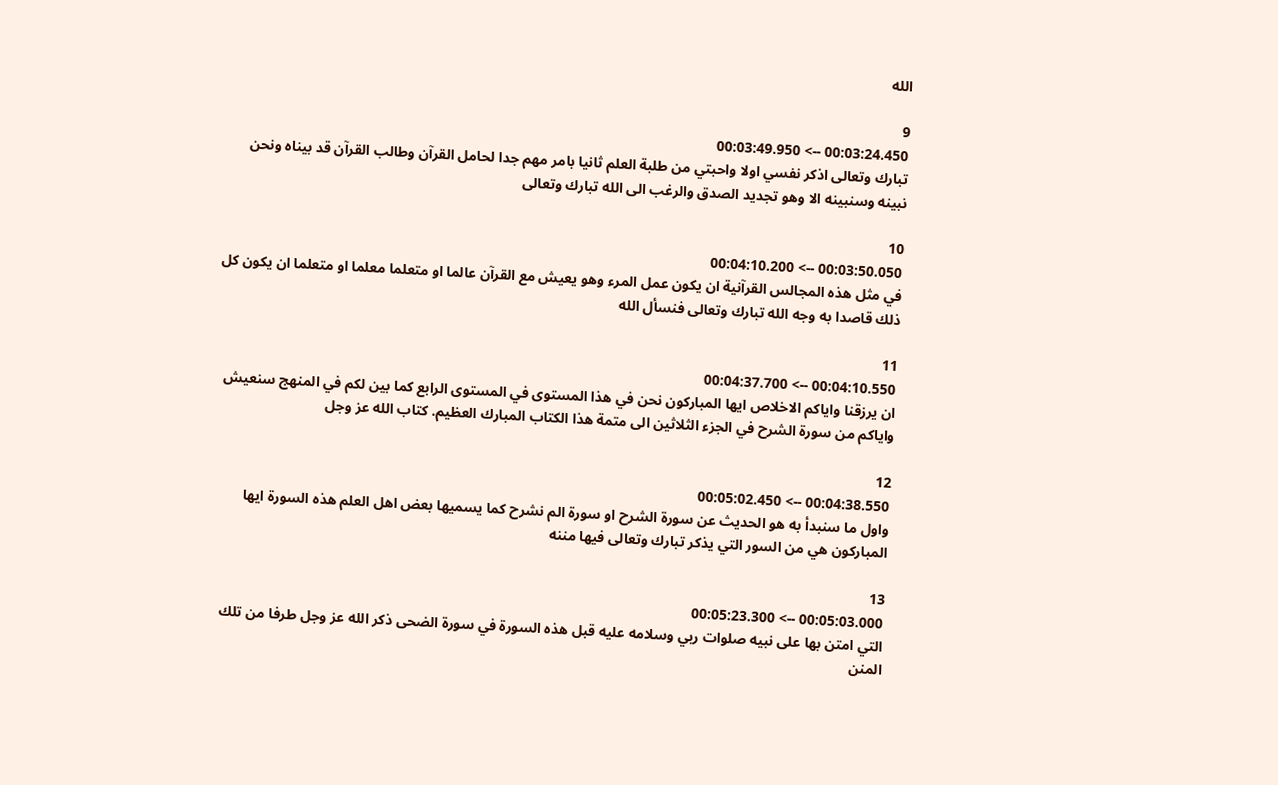الله

9
00:03:24.450 --> 00:03:49.950
تبارك وتعالى اذكر نفسي اولا واحبتي من طلبة العلم ثانيا بامر مهم جدا لحامل القرآن وطالب القرآن قد بيناه ونحن نبينه وسنبينه الا وهو تجديد الصدق والرغب الى الله تبارك وتعالى

10
00:03:50.050 --> 00:04:10.200
في مثل هذه المجالس القرآنية ان يكون عمل المرء وهو يعيش مع القرآن عالما او متعلما معلما او متعلما ان يكون كل ذلك قاصدا به وجه الله تبارك وتعالى فنسأل الله

11
00:04:10.550 --> 00:04:37.700
ان يرزقنا واياكم الاخلاص ايها المباركون نحن في هذا المستوى في المستوى الرابع كما بين لكم في المنهج سنعيش واياكم من سورة الشرح في الجزء الثلاثين الى متمة هذا الكتاب المبارك العظيم. كتاب الله عز وجل

12
00:04:38.550 --> 00:05:02.450
واول ما سنبدأ به هو الحديث عن سورة الشرح او سورة الم نشرح كما يسميها بعض اهل العلم هذه السورة ايها المباركون هي من السور التي يذكر تبارك وتعالى فيها مننه

13
00:05:03.000 --> 00:05:23.300
التي امتن بها على نبيه صلوات ربي وسلامه عليه قبل هذه السورة في سورة الضحى ذكر الله عز وجل طرفا من تلك المنن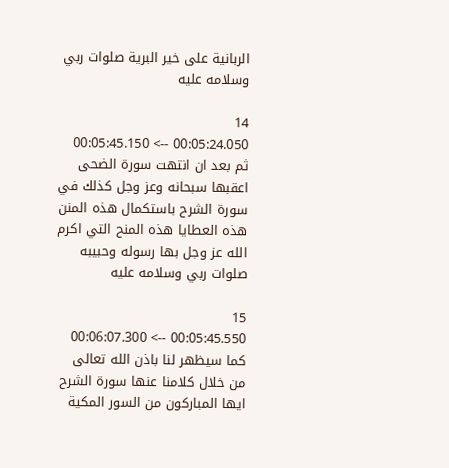الربانية على خير البرية صلوات ربي وسلامه عليه

14
00:05:24.050 --> 00:05:45.150
ثم بعد ان انتهت سورة الضحى اعقبها سبحانه وعز وجل كذلك في سورة الشرح باستكمال هذه المنن هذه العطايا هذه المنح التي اكرم الله عز وجل بها رسوله وحبيبه صلوات ربي وسلامه عليه

15
00:05:45.550 --> 00:06:07.300
كما سيظهر لنا باذن الله تعالى من خلال كلامنا عنها سورة الشرح ايها المباركون من السور المكية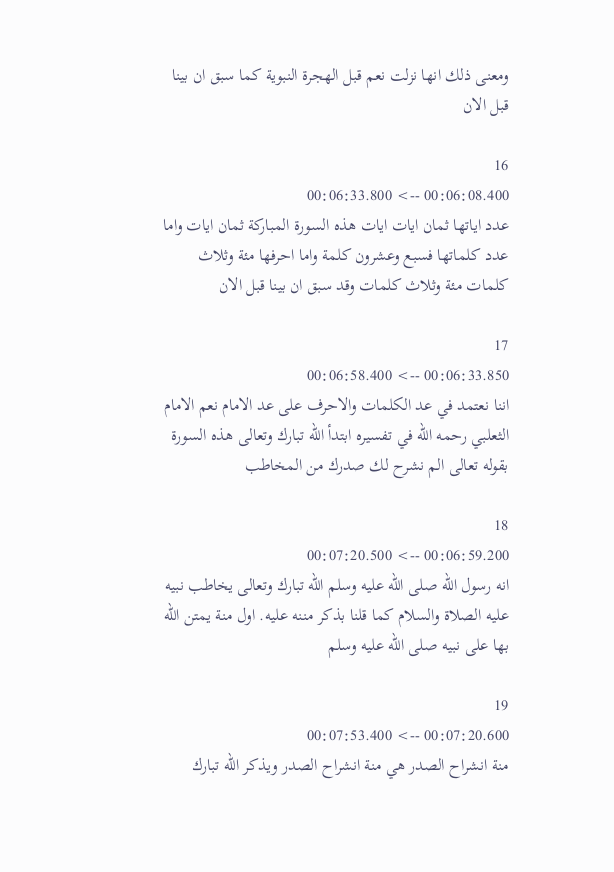ومعنى ذلك انها نزلت نعم قبل الهجرة النبوية كما سبق ان بينا قبل الان

16
00:06:08.400 --> 00:06:33.800
عدد اياتها ثمان ايات ايات هذه السورة المباركة ثمان ايات واما عدد كلماتها فسبع وعشرون كلمة واما احرفها مئة وثلاث كلمات مئة وثلاث كلمات وقد سبق ان بينا قبل الان

17
00:06:33.850 --> 00:06:58.400
اننا نعتمد في عد الكلمات والاحرف على عد الامام نعم الامام الثعلبي رحمه الله في تفسيره ابتدأ الله تبارك وتعالى هذه السورة بقوله تعالى الم نشرح لك صدرك من المخاطب

18
00:06:59.200 --> 00:07:20.500
انه رسول الله صلى الله عليه وسلم الله تبارك وتعالى يخاطب نبيه عليه الصلاة والسلام كما قلنا بذكر مننه عليه. اول منة يمتن الله بها على نبيه صلى الله عليه وسلم

19
00:07:20.600 --> 00:07:53.400
منة انشراح الصدر هي منة انشراح الصدر ويذكر الله تبارك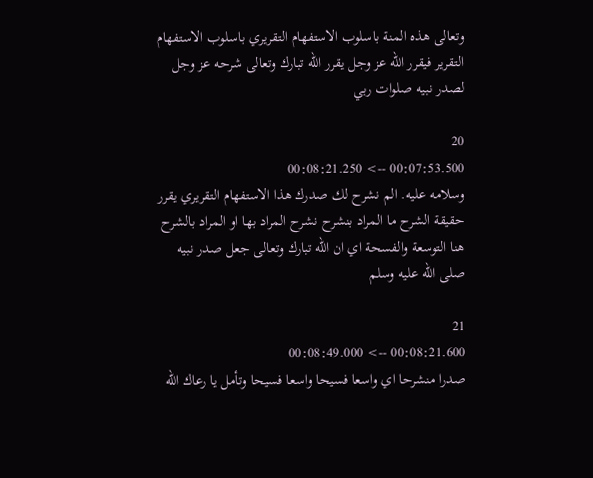وتعالى هذه المنة باسلوب الاستفهام التقريري باسلوب الاستفهام التقرير فيقرر الله عز وجل يقرر الله تبارك وتعالى شرحه عز وجل لصدر نبيه صلوات ربي

20
00:07:53.500 --> 00:08:21.250
وسلامه عليه. الم نشرح لك صدرك هذا الاستفهام التقريري يقرر حقيقة الشرح ما المراد بنشرح نشرح المراد بها او المراد بالشرح هنا التوسعة والفسحة اي ان الله تبارك وتعالى جعل صدر نبيه صلى الله عليه وسلم

21
00:08:21.600 --> 00:08:49.000
صدرا منشرحا اي واسعا فسيحا واسعا فسيحا وتأمل يا رعاك الله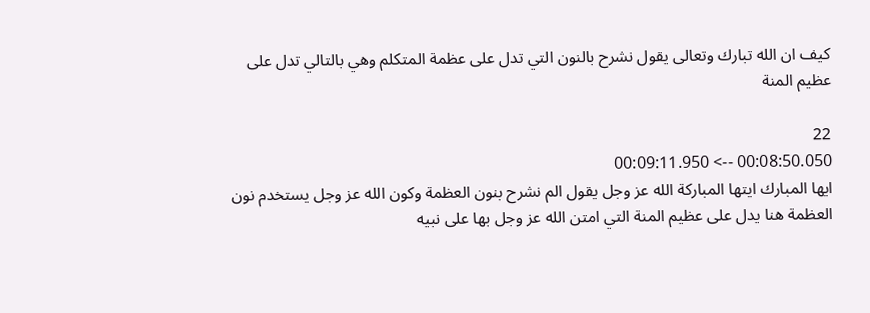كيف ان الله تبارك وتعالى يقول نشرح بالنون التي تدل على عظمة المتكلم وهي بالتالي تدل على عظيم المنة

22
00:08:50.050 --> 00:09:11.950
ايها المبارك ايتها المباركة الله عز وجل يقول الم نشرح بنون العظمة وكون الله عز وجل يستخدم نون العظمة هنا يدل على عظيم المنة التي امتن الله عز وجل بها على نبيه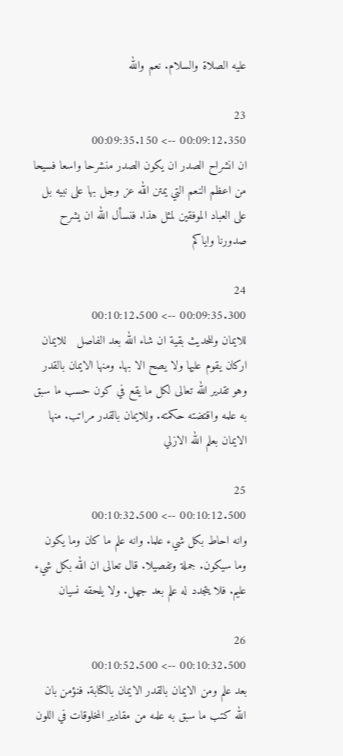عليه الصلاة والسلام. نعم والله

23
00:09:12.350 --> 00:09:35.150
ان انشراح الصدر ان يكون الصدر منشرحا واسعا فسيحا من اعظم النعم التي يمتن الله عز وجل بها على نبيه بل على العباد الموفقين لمثل هذا. فنسأل الله ان يشرح صدورنا واياكم

24
00:09:35.300 --> 00:10:12.500
للايمان وللحديث بقية ان شاء الله بعد الفاصل   للايمان اركان يقوم عليها ولا يصح الا بها. ومنها الايمان بالقدر وهو تقدير الله تعالى لكل ما يقع في كون حسب ما سبق به علمه واقتضته حكمته. وللايمان بالقدر مراتب. منها الايمان بعلم الله الازلي

25
00:10:12.500 --> 00:10:32.500
وانه احاط بكل شيء علما. وانه علم ما كان وما يكون وما سيكون. جملة وتفصيلا. قال تعالى ان الله بكل شيء عليم. فلا يتجدد له علم بعد جهل. ولا يلحقه نسيان

26
00:10:32.500 --> 00:10:52.500
بعد علم ومن الايمان بالقدر الايمان بالكتابة. فنؤمن بان الله كتب ما سبق به علمه من مقادير المخلوقات في اللون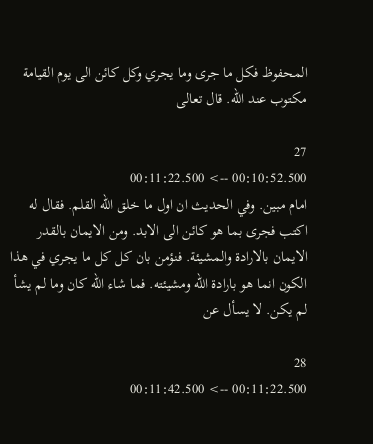المحفوظ فكل ما جرى وما يجري وكل كائن الى يوم القيامة مكتوب عند الله. قال تعالى

27
00:10:52.500 --> 00:11:22.500
امام مبين. وفي الحديث ان اول ما خلق الله القلم. فقال له اكتب فجرى بما هو كائن الى الابد. ومن الايمان بالقدر الايمان بالارادة والمشيئة. فنؤمن بان كل كل ما يجري في هذا الكون انما هو بارادة الله ومشيئته. فما شاء الله كان وما لم يشأ لم يكن. لا يسأل عن

28
00:11:22.500 --> 00:11:42.500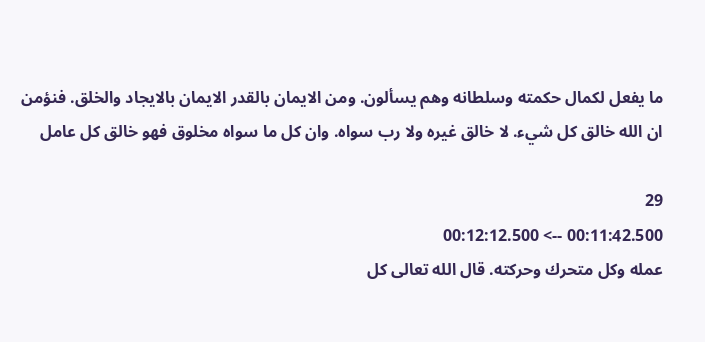ما يفعل لكمال حكمته وسلطانه وهم يسألون. ومن الايمان بالقدر الايمان بالايجاد والخلق. فنؤمن ان الله خالق كل شيء. لا خالق غيره ولا رب سواه. وان كل ما سواه مخلوق فهو خالق كل عامل

29
00:11:42.500 --> 00:12:12.500
عمله وكل متحرك وحركته. قال الله تعالى كل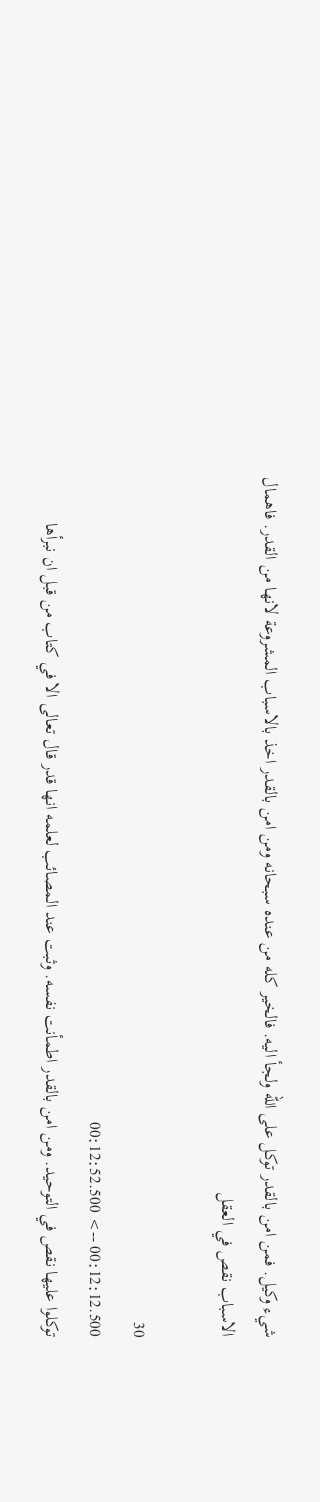شيء وكيل. فمن امن بالقدر توكل على الله ولجأ اليه. فالخير كله من عنده سبحانه ومن امن بالقدر اخذ بالاسباب المشروعة لانها من القدر. فاهمال الاسباب نقص في العقل

30
00:12:12.500 --> 00:12:52.500
توكلوا عليها نقص في التوحيد. ومن امن بالقدر اطمأنت نفسه. وثبت عند المصائب لعلمه انها قدر قال تعالى الا في كتاب من قبل ان نبرأها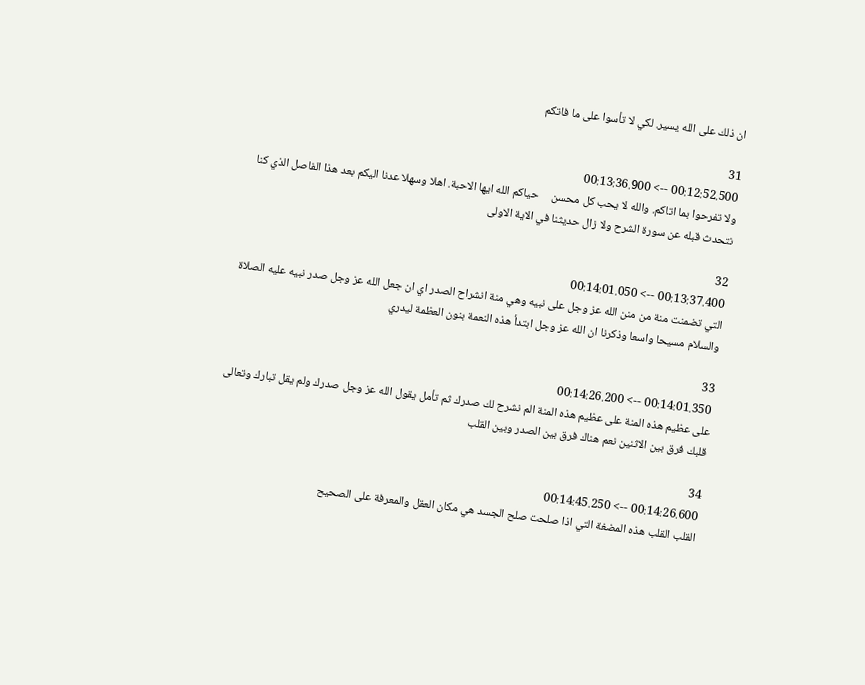ان ذلك على الله يسير. لكي لا تأسوا على ما فاتكم

31
00:12:52.500 --> 00:13:36.900
ولا تفرحوا بما اتاكم. والله لا يحب كل محسن     حياكم الله ايها الاحبة. اهلا وسهلا عدنا اليكم بعد هذا الفاصل الذي كنا نتحدث قبله عن سورة الشرح ولا زال حديثنا في الاية الاولى

32
00:13:37.400 --> 00:14:01.050
التي تضمنت منة من منن الله عز وجل على نبيه وهي منة انشراح الصدر اي ان جعل الله عز وجل صدر نبيه عليه الصلاة والسلام مسيحا واسعا وذكرنا ان الله عز وجل ابتدأ هذه النعمة بنون العظمة ليدري

33
00:14:01.350 --> 00:14:26.200
على عظيم هذه المنة على عظيم هذه المنة الم نشرح لك صدرك ثم تأمل يقول الله عز وجل صدرك ولم يقل تبارك وتعالى قلبك فرق بين الاثنين نعم هناك فرق بين الصدر وبين القلب

34
00:14:26.600 --> 00:14:45.250
القلب القلب هذه المضغة التي اذا صلحت صلح الجسد هي مكان العقل والمعرفة على الصحيح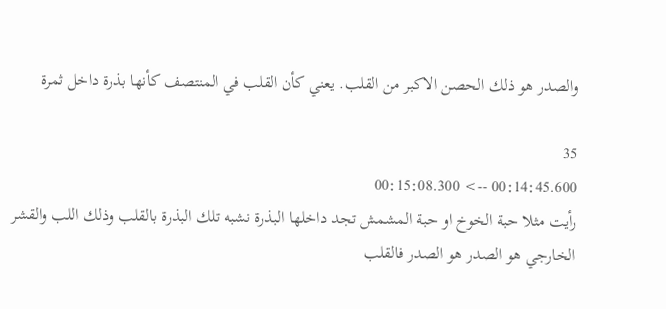والصدر هو ذلك الحصن الاكبر من القلب. يعني كأن القلب في المنتصف كأنها بذرة داخل ثمرة

35
00:14:45.600 --> 00:15:08.300
رأيت مثلا حبة الخوخ او حبة المشمش تجد داخلها البذرة نشبه تلك البذرة بالقلب وذلك اللب والقشر الخارجي هو الصدر هو الصدر فالقلب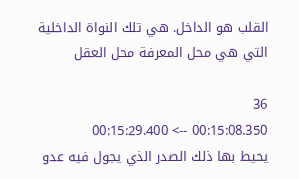القلب هو الداخل. هي تلك النواة الداخلية التي هي محل المعرفة محل العقل

36
00:15:08.350 --> 00:15:29.400
يحيط بها ذلك الصدر الذي يجول فيه عدو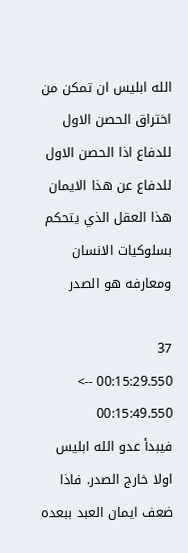الله ابليس ان تمكن من اختراق الحصن الاول للدفاع اذا الحصن الاول للدفاع عن هذا الايمان هذا العقل الذي يتحكم بسلوكيات الانسان ومعارفه هو الصدر

37
00:15:29.550 --> 00:15:49.550
فيبدأ عدو الله ابليس اولا خارج الصدر. فاذا ضعف ايمان العبد ببعده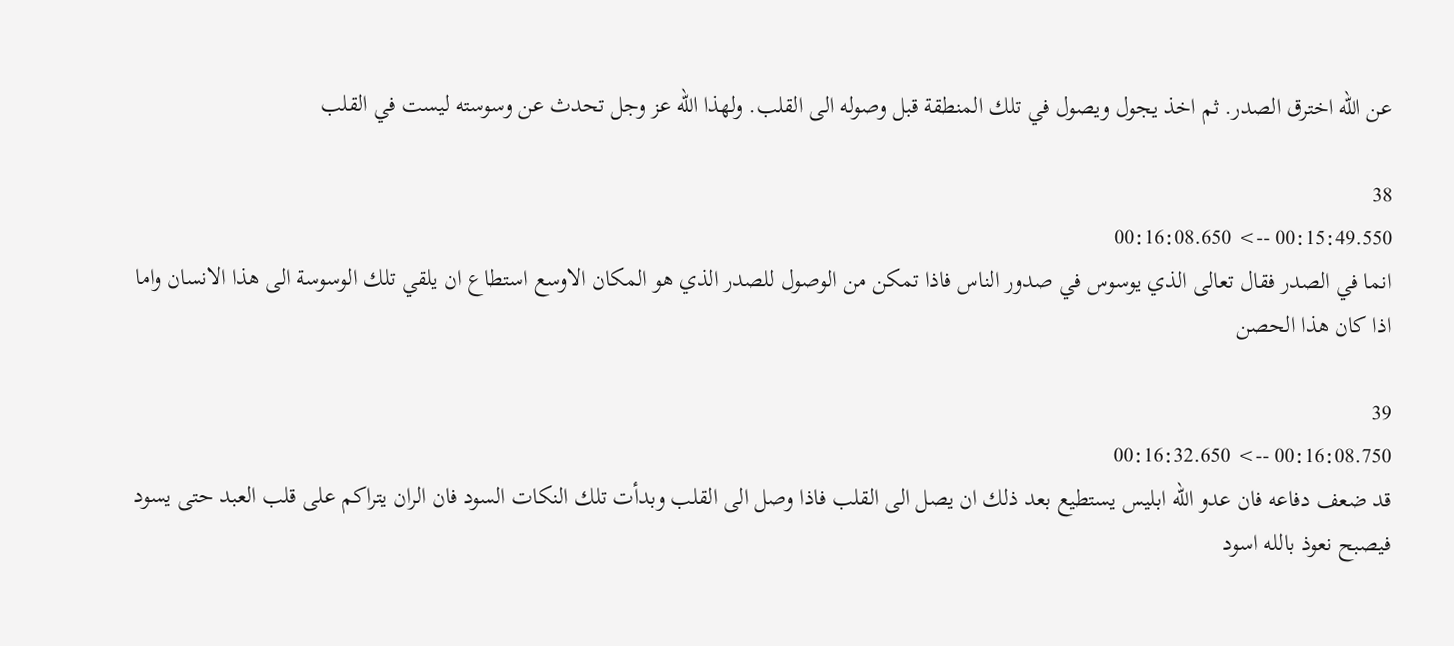عن الله اخترق الصدر. ثم اخذ يجول ويصول في تلك المنطقة قبل وصوله الى القلب. ولهذا الله عز وجل تحدث عن وسوسته ليست في القلب

38
00:15:49.550 --> 00:16:08.650
انما في الصدر فقال تعالى الذي يوسوس في صدور الناس فاذا تمكن من الوصول للصدر الذي هو المكان الاوسع استطاع ان يلقي تلك الوسوسة الى هذا الانسان واما اذا كان هذا الحصن

39
00:16:08.750 --> 00:16:32.650
قد ضعف دفاعه فان عدو الله ابليس يستطيع بعد ذلك ان يصل الى القلب فاذا وصل الى القلب وبدأت تلك النكات السود فان الران يتراكم على قلب العبد حتى يسود فيصبح نعوذ بالله اسود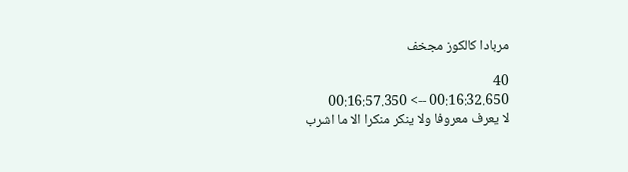مربادا كالكوز مجخف

40
00:16:32.650 --> 00:16:57.350
لا يعرف معروفا ولا ينكر منكرا الا ما اشرب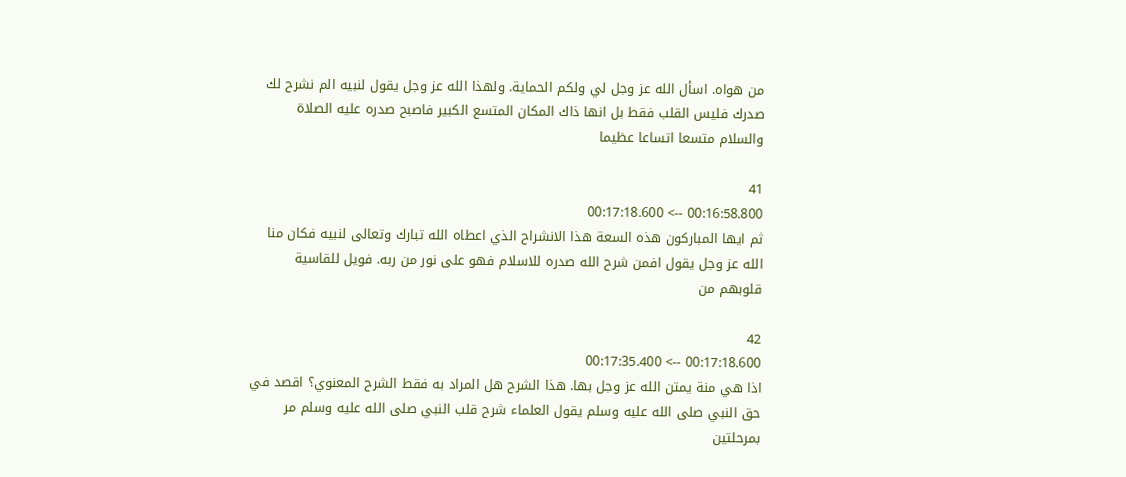من هواه. اسأل الله عز وجل لي ولكم الحماية. ولهذا الله عز وجل يقول لنبيه الم نشرح لك صدرك فليس القلب فقط بل انها ذاك المكان المتسع الكبير فاصبح صدره عليه الصلاة والسلام متسعا اتساعا عظيما

41
00:16:58.800 --> 00:17:18.600
ثم ايها المباركون هذه السعة هذا الانشراح الذي اعطاه الله تبارك وتعالى لنبيه فكان منا الله عز وجل يقول افمن شرح الله صدره للاسلام فهو على نور من ربه. فويل للقاسية قلوبهم من

42
00:17:18.600 --> 00:17:35.400
اذا هي منة يمتن الله عز وجل بها. هذا الشرح هل المراد به فقط الشرح المعنوي؟ اقصد في حق النبي صلى الله عليه وسلم يقول العلماء شرح قلب النبي صلى الله عليه وسلم مر بمرحلتين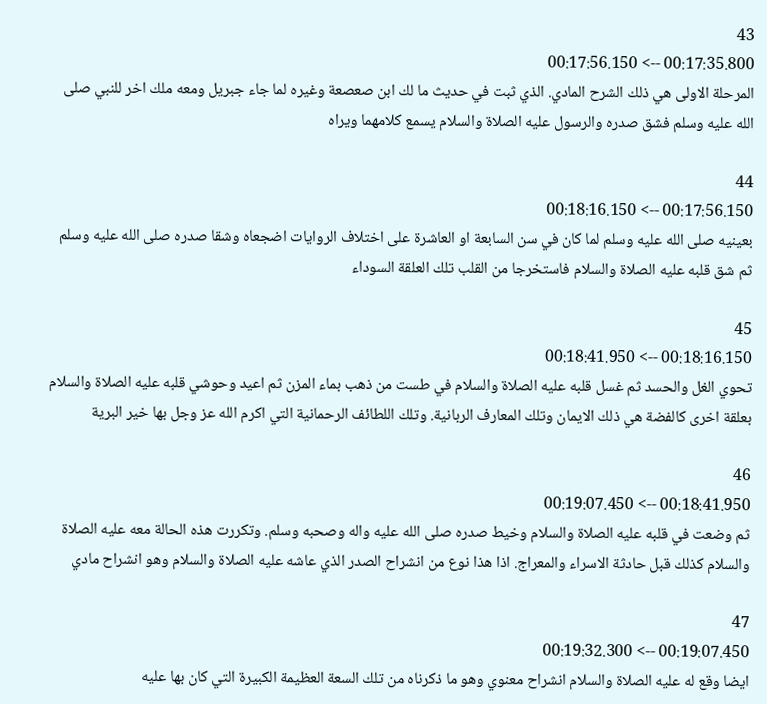43
00:17:35.800 --> 00:17:56.150
المرحلة الاولى هي ذلك الشرح المادي. الذي ثبت في حديث ما لك ابن صعصعة وغيره لما جاء جبريل ومعه ملك اخر للنبي صلى الله عليه وسلم فشق صدره والرسول عليه الصلاة والسلام يسمع كلامهما ويراه

44
00:17:56.150 --> 00:18:16.150
بعينيه صلى الله عليه وسلم لما كان في سن السابعة او العاشرة على اختلاف الروايات اضجعاه وشقا صدره صلى الله عليه وسلم ثم شق قلبه عليه الصلاة والسلام فاستخرجا من القلب تلك العلقة السوداء

45
00:18:16.150 --> 00:18:41.950
تحوي الغل والحسد ثم غسل قلبه عليه الصلاة والسلام في طست من ذهب بماء المزن ثم اعيد وحوشي قلبه عليه الصلاة والسلام بعلقة اخرى كالفضة هي ذلك الايمان وتلك المعارف الربانية. وتلك اللطائف الرحمانية التي اكرم الله عز وجل بها خير البرية

46
00:18:41.950 --> 00:19:07.450
ثم وضعت في قلبه عليه الصلاة والسلام وخيط صدره صلى الله عليه واله وصحبه وسلم. وتكررت هذه الحالة معه عليه الصلاة والسلام كذلك قبل حادثة الاسراء والمعراج. اذا هذا نوع من انشراح الصدر الذي عاشه عليه الصلاة والسلام وهو انشراح مادي

47
00:19:07.450 --> 00:19:32.300
ايضا وقع له عليه الصلاة والسلام انشراح معنوي وهو ما ذكرناه من تلك السعة العظيمة الكبيرة التي كان بها عليه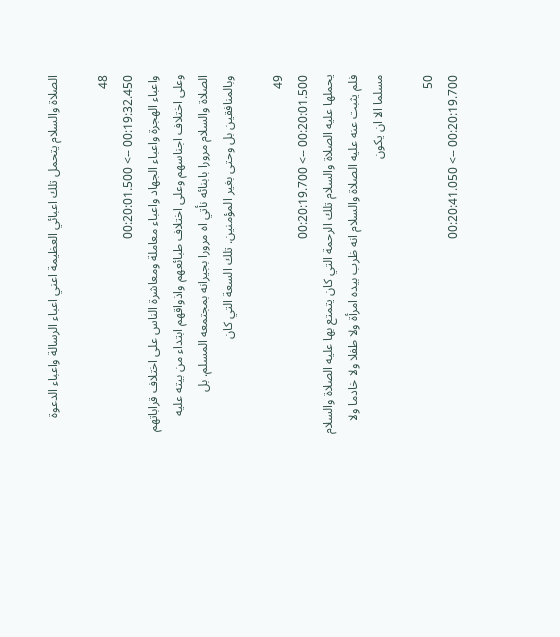الصلاة والسلام يتحمل تلك اعبائي العظيمة اعني اعباء الرسالة واعباء الدعوة

48
00:19:32.450 --> 00:20:01.500
واعباء الهجرة واعباء الجهاد واعباء معاملة ومعاشرة الناس على اختلاف قراباتهم وعلى اختلاف اجناسهم وعلى اختلاف طبائعهم واذواقهم ابتداء من بيته عليه الصلاة والسلام مرورا بابنائه نأتي اه مرورا بجيرانه بمجتمعه المسلم. بل وبالمنافقين بل وحتى بغير المؤمنين. تلك السعة التي كان

49
00:20:01.500 --> 00:20:19.700
يحملها عليه الصلاة والسلام تلك الرحمة التي كان يتمتع بها عليه الصلاة والسلام فلم يثبت عنه عليه الصلاة والسلام انه ظرب بيده امرأة ولا طفلا ولا خادما ولا مسلما الا ان يكون

50
00:20:19.700 --> 00:20:41.050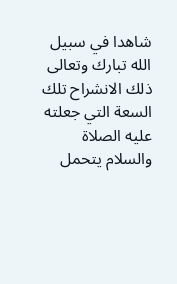شاهدا في سبيل الله تبارك وتعالى ذلك الانشراح تلك السعة التي جعلته عليه الصلاة والسلام يتحمل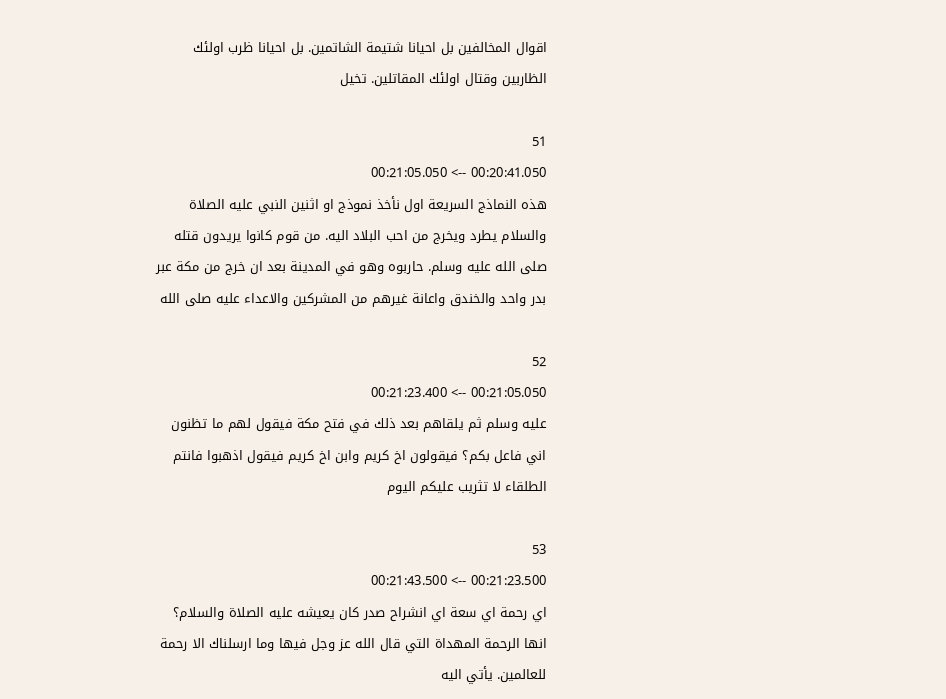اقوال المخالفين بل احيانا شتيمة الشاتمين. بل احيانا ظرب اولئك الظاربين وقتال اولئك المقاتلين. تخيل

51
00:20:41.050 --> 00:21:05.050
هذه النماذج السريعة اول نأخذ نموذج او اثنين النبي عليه الصلاة والسلام يطرد ويخرج من احب البلاد اليه. من قوم كانوا يريدون قتله صلى الله عليه وسلم. حاربوه وهو في المدينة بعد ان خرج من مكة عبر بدر واحد والخندق واعانة غيرهم من المشركين والاعداء عليه صلى الله

52
00:21:05.050 --> 00:21:23.400
عليه وسلم ثم يلقاهم بعد ذلك في فتح مكة فيقول لهم ما تظنون اني فاعل بكم؟ فيقولون اخ كريم وابن اخ كريم فيقول اذهبوا فانتم الطلقاء لا تثريب عليكم اليوم

53
00:21:23.500 --> 00:21:43.500
اي رحمة اي سعة اي انشراح صدر كان يعيشه عليه الصلاة والسلام؟ انها الرحمة المهداة التي قال الله عز وجل فيها وما ارسلناك الا رحمة للعالمين. يأتي اليه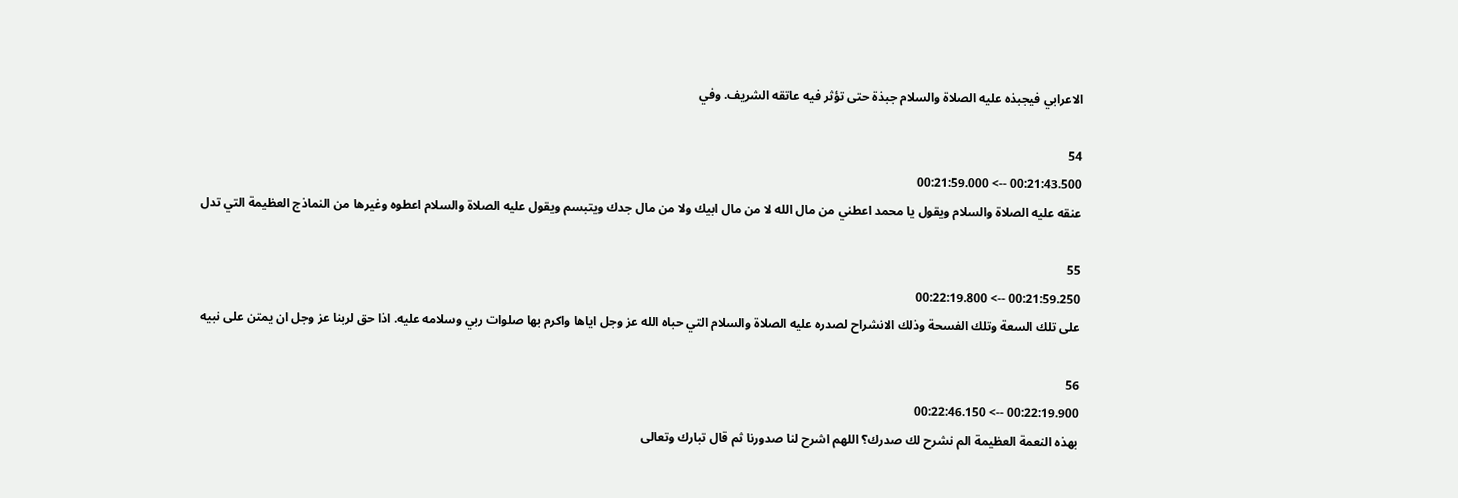الاعرابي فيجبذه عليه الصلاة والسلام جبذة حتى تؤثر فيه عاتقه الشريف. وفي

54
00:21:43.500 --> 00:21:59.000
عنقه عليه الصلاة والسلام ويقول يا محمد اعطني من مال الله لا من مال ابيك ولا من مال جدك ويتبسم ويقول عليه الصلاة والسلام اعطوه وغيرها من النماذج العظيمة التي تدل

55
00:21:59.250 --> 00:22:19.800
على تلك السعة وتلك الفسحة وذلك الانشراح لصدره عليه الصلاة والسلام التي حباه الله عز وجل اياها واكرم بها صلوات ربي وسلامه عليه. اذا حق لربنا عز وجل ان يمتن على نبيه

56
00:22:19.900 --> 00:22:46.150
بهذه النعمة العظيمة الم نشرح لك صدرك؟ اللهم اشرح لنا صدورنا ثم قال تبارك وتعالى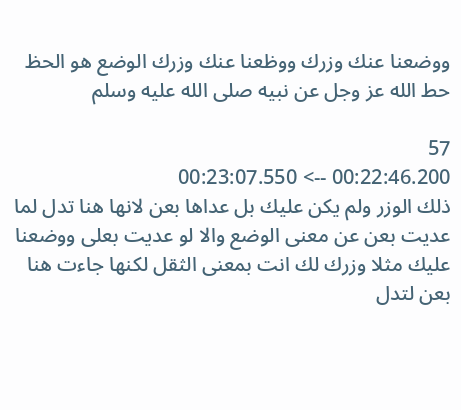ووضعنا عنك وزرك ووظعنا عنك وزرك الوضع هو الحظ حط الله عز وجل عن نبيه صلى الله عليه وسلم

57
00:22:46.200 --> 00:23:07.550
ذلك الوزر ولم يكن عليك بل عداها بعن لانها هنا تدل لما عديت بعن عن معنى الوضع والا لو عديت بعلى ووضعنا عليك مثلا وزرك لك انت بمعنى الثقل لكنها جاءت هنا بعن لتدل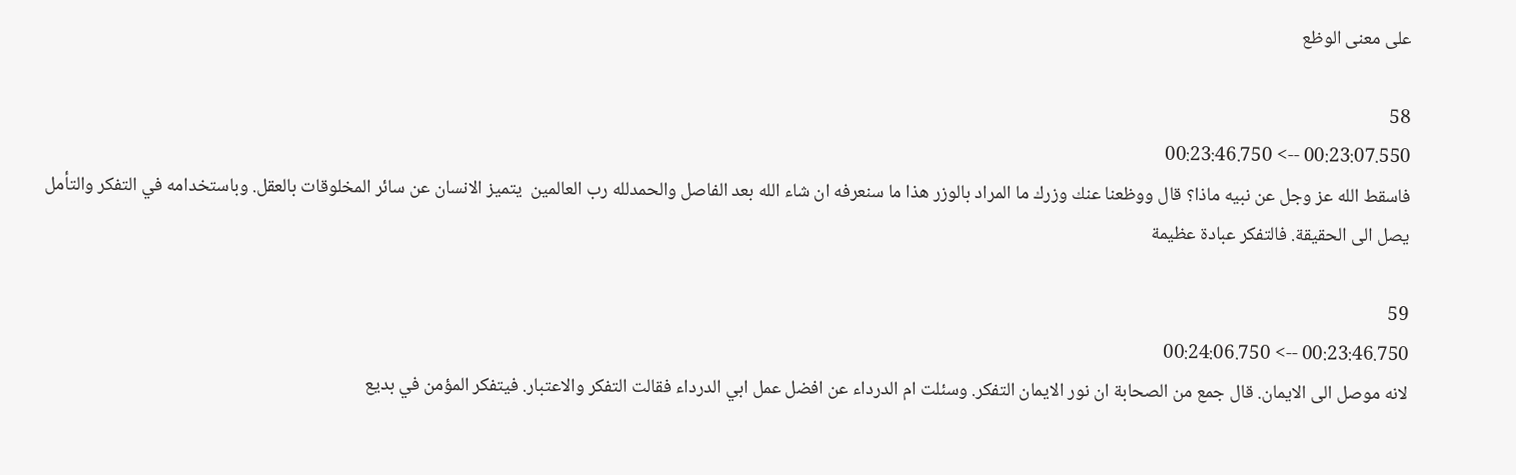على معنى الوظع

58
00:23:07.550 --> 00:23:46.750
فاسقط الله عز وجل عن نبيه ماذا؟ قال ووظعنا عنك وزرك ما المراد بالوزر هذا ما سنعرفه ان شاء الله بعد الفاصل والحمدلله رب العالمين  يتميز الانسان عن سائر المخلوقات بالعقل. وباستخدامه في التفكر والتأمل يصل الى الحقيقة. فالتفكر عبادة عظيمة

59
00:23:46.750 --> 00:24:06.750
لانه موصل الى الايمان. قال جمع من الصحابة ان نور الايمان التفكر. وسئلت ام الدرداء عن افضل عمل ابي الدرداء فقالت التفكر والاعتبار. فيتفكر المؤمن في بديع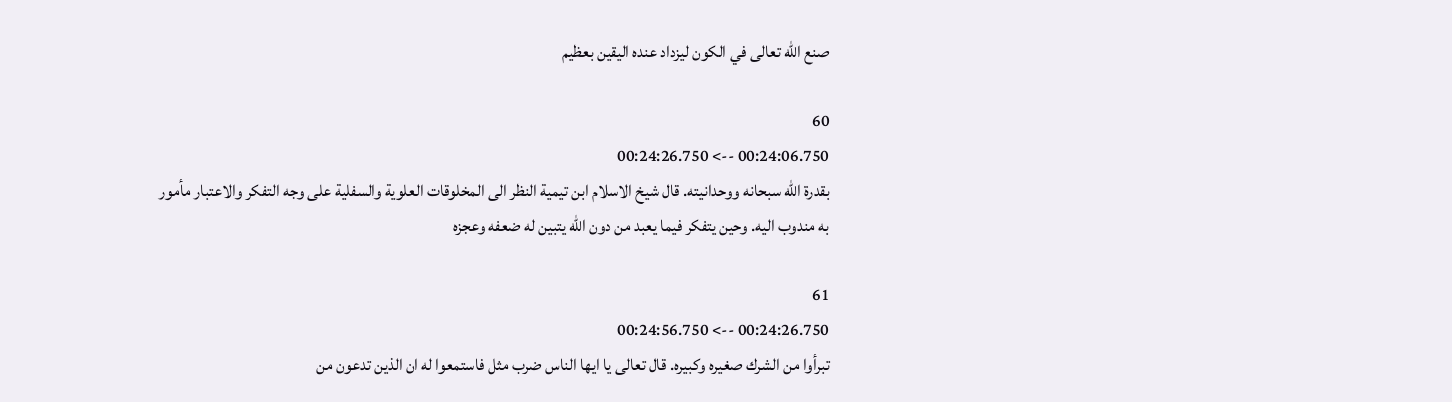صنع الله تعالى في الكون ليزداد عنده اليقين بعظيم

60
00:24:06.750 --> 00:24:26.750
بقدرة الله سبحانه ووحدانيته. قال شيخ الاسلام ابن تيمية النظر الى المخلوقات العلوية والسفلية على وجه التفكر والاعتبار مأمور به مندوب اليه. وحين يتفكر فيما يعبد من دون الله يتبين له ضعفه وعجزه

61
00:24:26.750 --> 00:24:56.750
تبرأوا من الشرك صغيره وكبيره. قال تعالى يا ايها الناس ضرب مثل فاستمعوا له ان الذين تدعون من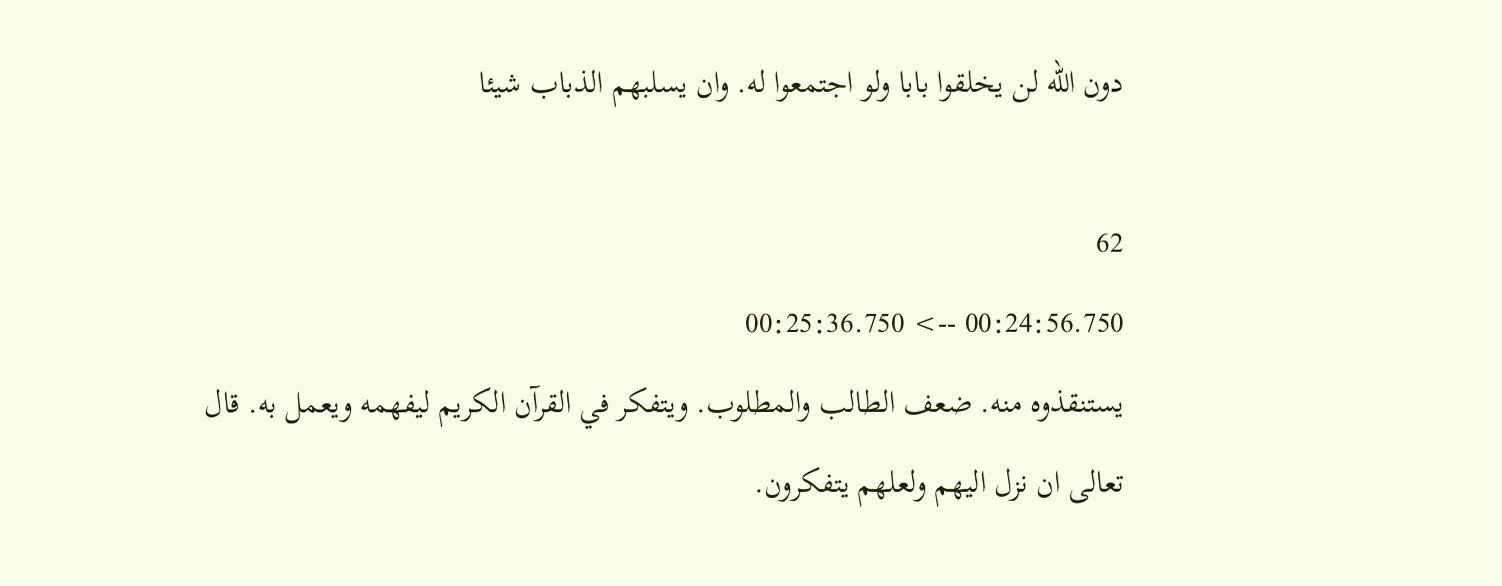دون الله لن يخلقوا بابا ولو اجتمعوا له. وان يسلبهم الذباب شيئا

62
00:24:56.750 --> 00:25:36.750
يستنقذوه منه. ضعف الطالب والمطلوب. ويتفكر في القرآن الكريم ليفهمه ويعمل به. قال تعالى ان نزل اليهم ولعلهم يتفكرون.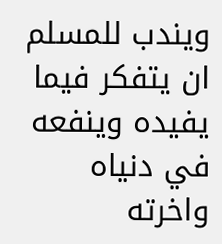ويندب للمسلم ان يتفكر فيما يفيده وينفعه في دنياه واخرته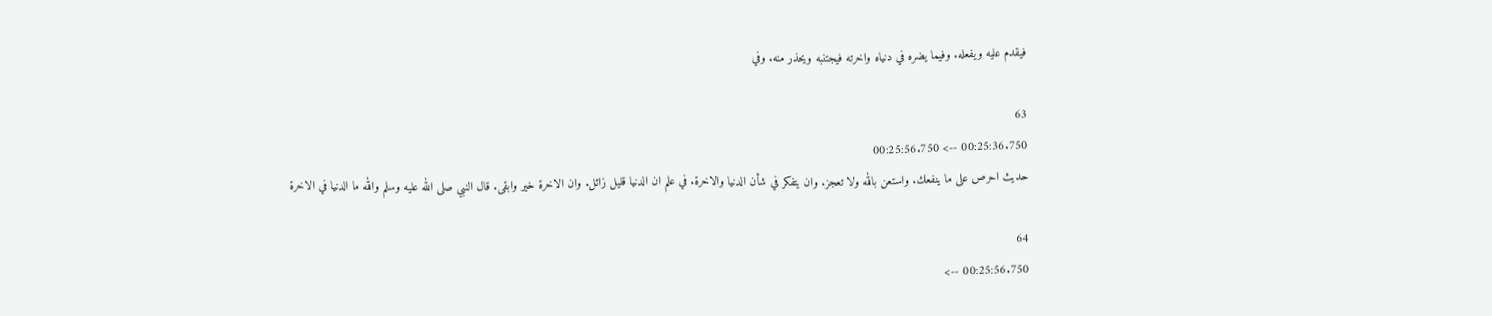فيقدم عليه ويفعله. وفيما يضره في دنياه واخرته فيجتنبه ويحذر منه. وفي

63
00:25:36.750 --> 00:25:56.750
حديث احرص على ما ينفعك. واستعن بالله ولا تعجز. وان يتفكر في شأن الدنيا والاخرة. في علم ان الدنيا قليل زائل. وان الاخرة خير وابقى. قال النبي صلى الله عليه وسلم والله ما الدنيا في الاخرة

64
00:25:56.750 -->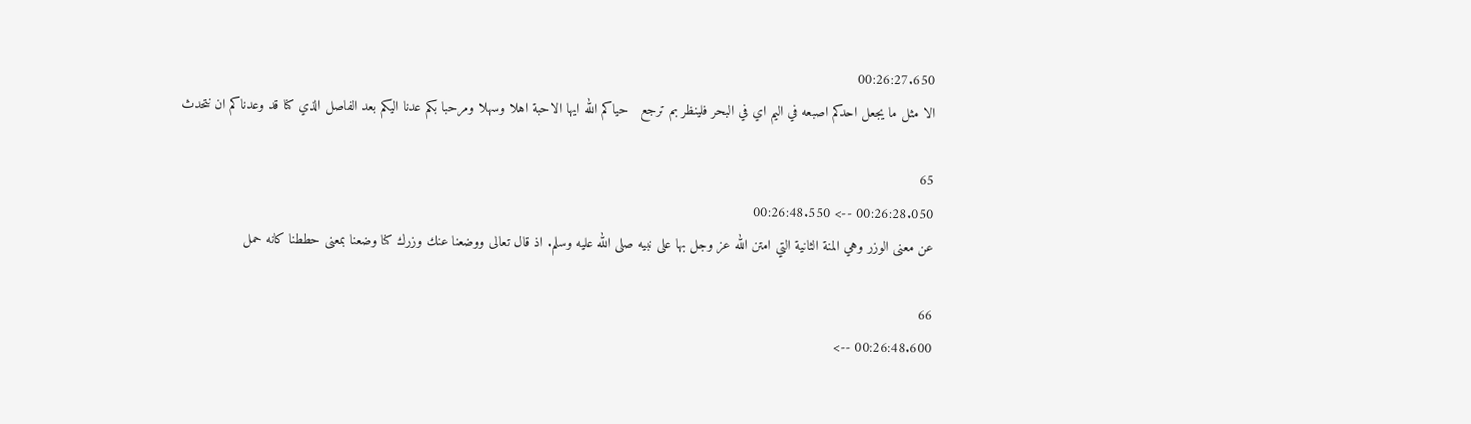00:26:27.650
الا مثل ما يجعل احدكم اصبعه في اليم اي في البحر فلينظر بم ترجع   حياكم الله ايها الاحبة اهلا وسهلا ومرحبا بكم عدنا اليكم بعد الفاصل الذي كنا قد وعدناكم ان نتحدث

65
00:26:28.050 --> 00:26:48.550
عن معنى الوزر وهي المنة الثانية التي امتن الله عز وجل بها على نبيه صلى الله عليه وسلم. اذ قال تعالى ووضعنا عنك وزرك كنا وضعنا بمعنى حططنا كانه حمل

66
00:26:48.600 -->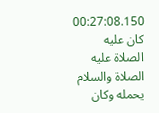00:27:08.150
كان عليه الصلاة عليه الصلاة والسلام يحمله وكان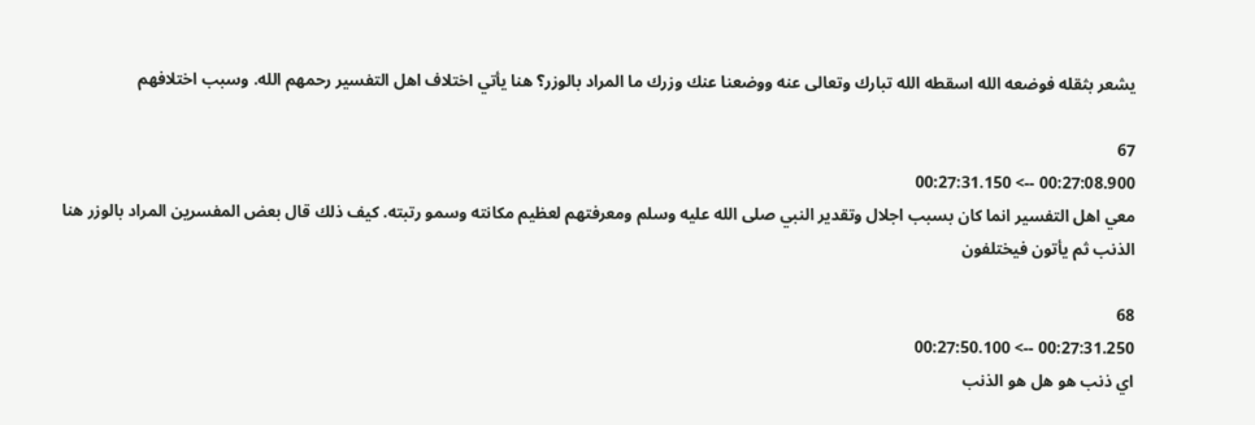يشعر بثقله فوضعه الله اسقطه الله تبارك وتعالى عنه ووضعنا عنك وزرك ما المراد بالوزر؟ هنا يأتي اختلاف اهل التفسير رحمهم الله. وسبب اختلافهم

67
00:27:08.900 --> 00:27:31.150
معي اهل التفسير انما كان بسبب اجلال وتقدير النبي صلى الله عليه وسلم ومعرفتهم لعظيم مكانته وسمو رتبته. كيف ذلك قال بعض المفسرين المراد بالوزر هنا الذنب ثم يأتون فيختلفون

68
00:27:31.250 --> 00:27:50.100
اي ذنب هو هل هو الذنب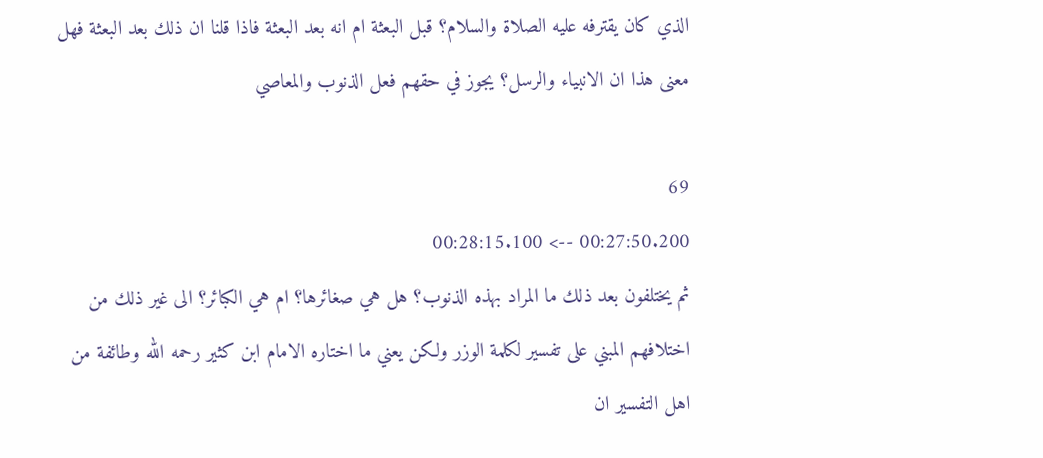الذي كان يقترفه عليه الصلاة والسلام؟ قبل البعثة ام انه بعد البعثة فاذا قلنا ان ذلك بعد البعثة فهل معنى هذا ان الانبياء والرسل؟ يجوز في حقهم فعل الذنوب والمعاصي

69
00:27:50.200 --> 00:28:15.100
ثم يختلفون بعد ذلك ما المراد بهذه الذنوب؟ هل هي صغائرها؟ ام هي الكبائر؟ الى غير ذلك من اختلافهم المبني على تفسير لكلمة الوزر ولكن يعني ما اختاره الامام ابن كثير رحمه الله وطائفة من اهل التفسير ان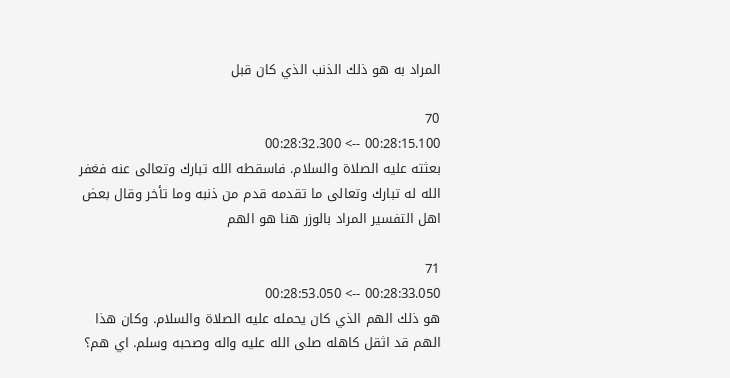المراد به هو ذلك الذنب الذي كان قبل

70
00:28:15.100 --> 00:28:32.300
بعثته عليه الصلاة والسلام. فاسقطه الله تبارك وتعالى عنه فغفر الله له تبارك وتعالى ما تقدمه قدم من ذنبه وما تأخر وقال بعض اهل التفسير المراد بالوزر هنا هو الهم

71
00:28:33.050 --> 00:28:53.050
هو ذلك الهم الذي كان يحمله عليه الصلاة والسلام. وكان هذا الهم قد اثقل كاهله صلى الله عليه واله وصحبه وسلم. اي هم؟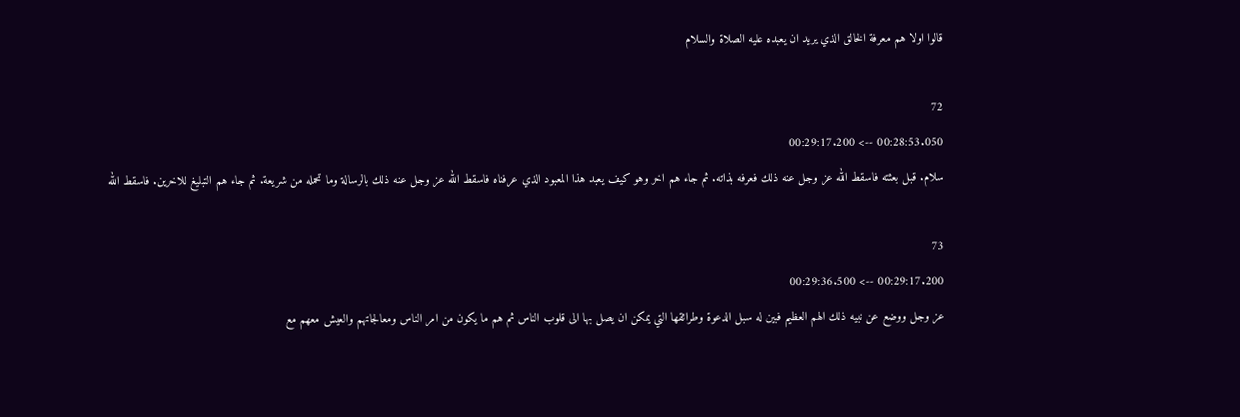قالوا اولا هم معرفة الخالق الذي يريد ان يعبده عليه الصلاة والسلام

72
00:28:53.050 --> 00:29:17.200
سلام. قبل بعثته فاسقط الله عز وجل عنه ذلك فعرفه بذاته. ثم جاء هم اخر وهو كيف يعبد هذا المعبود الذي عرفناه فاسقط الله عز وجل عنه ذلك بالرسالة وما تحمله من شريعة. ثم جاء هم التبليغ للاخرين. فاسقط الله

73
00:29:17.200 --> 00:29:36.500
عز وجل ووضع عن نبيه ذلك الهم العظيم فبين له سبل الدعوة وطرائقها التي يمكن ان يصل بها الى قلوب الناس ثم هم ما يكون من امر الناس ومعالجاتهم والعيش معهم مع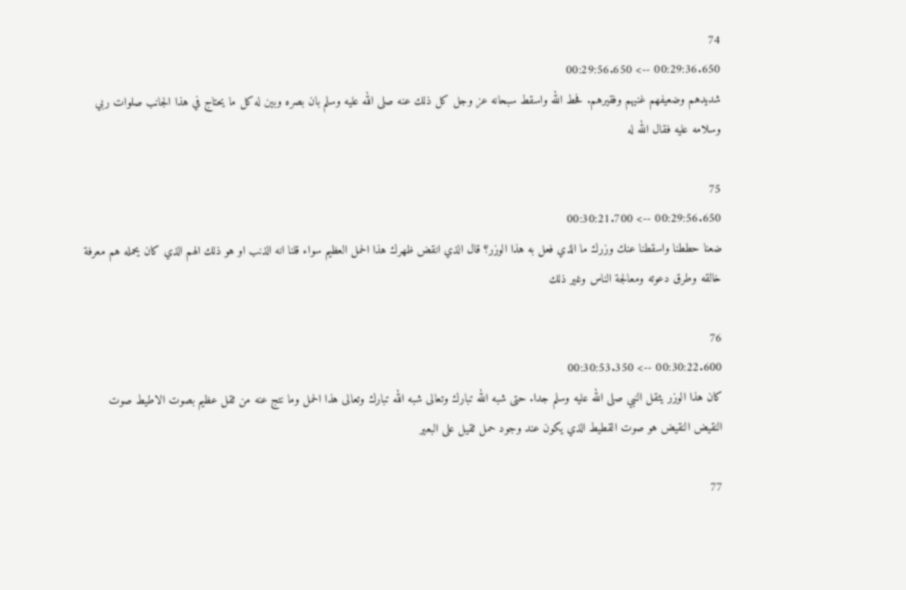74
00:29:36.650 --> 00:29:56.650
شديدهم وضعيفهم غنيهم وفقيرهم. فحط الله واسقط سبحانه عز وجل كل ذلك عنه صلى الله عليه وسلم بان بصره وبين له كل ما يحتاج في هذا الجانب صلوات ربي وسلامه عليه فقال الله له

75
00:29:56.650 --> 00:30:21.700
ضعنا حططنا واسقطنا عنك وزرك ما الذي فعل به هذا الوزر؟ قال الذي انقض ظهرك هذا الحمل العظيم سواء قلنا انه الذنب او هو ذلك الهم الذي كان يحمله هم معرفة خالقه وطرق دعوته ومعالجة الناس وغير ذلك

76
00:30:22.600 --> 00:30:53.350
كان هذا الوزر يثقل النبي صلى الله عليه وسلم جدا. حتى شبه الله تبارك وتعالى شبه الله تبارك وتعالى هذا الحمل وما نتج عنه من ثقل عظيم بصوت الاطيط صوت النقيض النقيض هو صوت القطيط الذي يكون عند وجود حمل ثقيل على البعير

77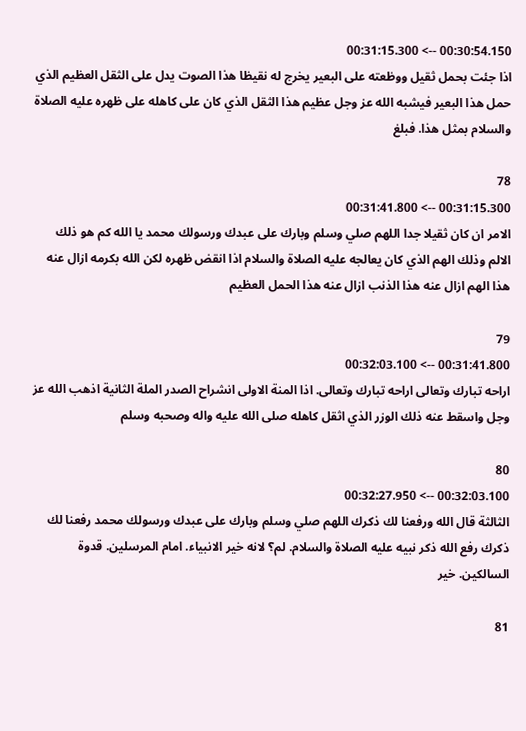00:30:54.150 --> 00:31:15.300
اذا جئت بحمل ثقيل ووظعته على البعير يخرج له نقيظا هذا الصوت يدل على الثقل العظيم الذي حمل هذا البعير فيشبه الله عز وجل عظيم هذا الثقل الذي كان على كاهله على ظهره عليه الصلاة والسلام بمثل هذا. فبلغ

78
00:31:15.300 --> 00:31:41.800
الامر ان كان ثقيلا جدا اللهم صلي وسلم وبارك على عبدك ورسولك محمد يا الله كم هو ذلك الالم وذلك الهم الذي كان يعالجه عليه الصلاة والسلام اذا انقض ظهره لكن الله بكرمه ازال عنه هذا الهم ازال عنه هذا الذنب ازال عنه هذا الحمل العظيم

79
00:31:41.800 --> 00:32:03.100
اراحه تبارك وتعالى اراحه تبارك وتعالى. اذا المنة الاولى انشراح الصدر الملة الثانية اذهب الله عز وجل واسقط عنه ذلك الوزر الذي اثقل كاهله صلى الله عليه واله وصحبه وسلم

80
00:32:03.100 --> 00:32:27.950
الثالثة قال الله ورفعنا لك ذكرك اللهم صلي وسلم وبارك على عبدك ورسولك محمد رفعنا لك ذكرك رفع الله ذكر نبيه عليه الصلاة والسلام. لم؟ لانه خير الانبياء. امام المرسلين. قدوة السالكين. خير

81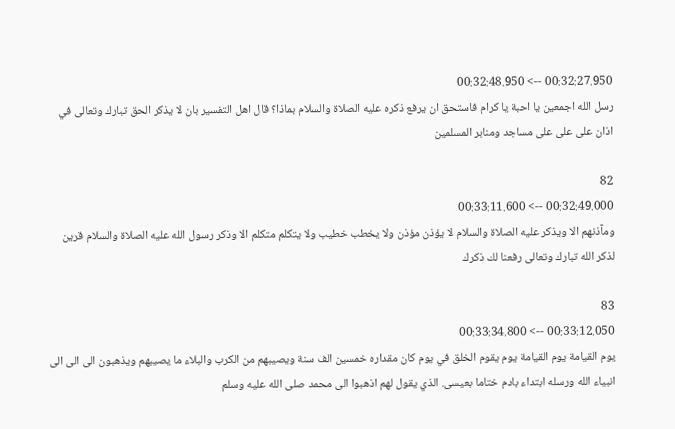00:32:27.950 --> 00:32:48.950
رسل الله اجمعين يا احبة يا كرام فاستحق ان يرفع ذكره عليه الصلاة والسلام بماذا؟ قال اهل التفسير بان لا يذكر الحق تبارك وتعالى في اذان على على على مساجد ومنابر المسلمين

82
00:32:49.000 --> 00:33:11.600
ومآذنهم الا ويذكر عليه الصلاة والسلام لا يؤذن مؤذن ولا يخطب خطيب ولا يتكلم متكلم الا وذكر رسول الله عليه الصلاة والسلام قرين لذكر الله تبارك وتعالى رفعنا لك ذكرك

83
00:33:12.050 --> 00:33:34.800
يوم القيامة يوم القيامة يوم يقوم الخلق في يوم كان مقداره خمسين الف سنة ويصيبهم من الكرب والبلاء ما يصيبهم ويذهبون الى الى الى انبياء الله ورسله ابتداء بادم ختاما بعيسى. الذي يقول لهم اذهبوا الى محمد صلى الله عليه وسلم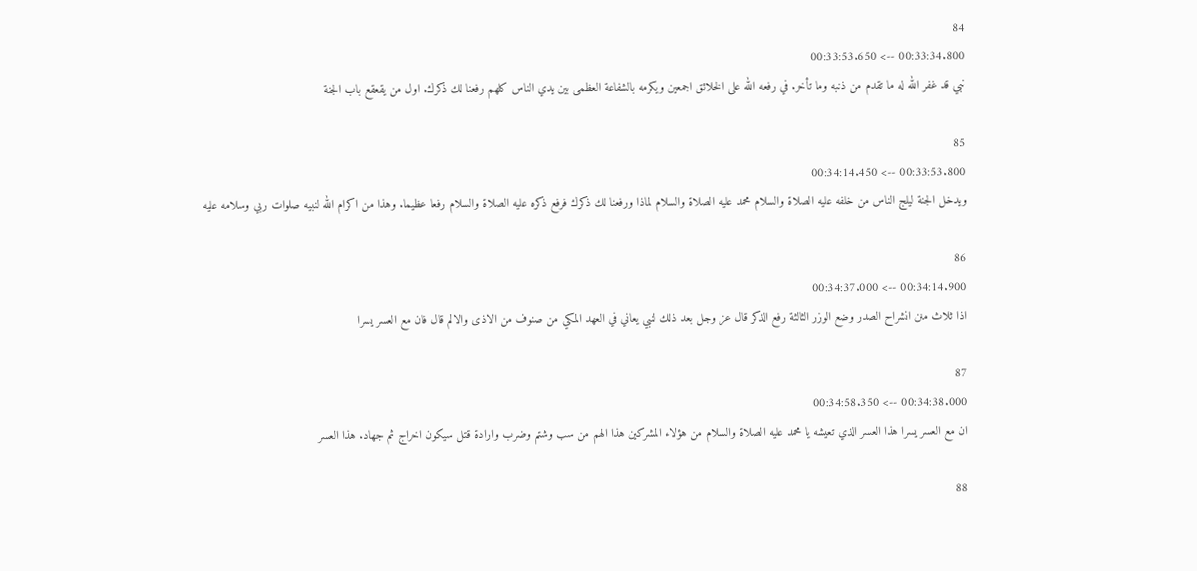84
00:33:34.800 --> 00:33:53.650
نبي قد غفر الله له ما تقدم من ذنبه وما تأخر. في رفعه الله على الخلائق اجمعين ويكرمه بالشفاعة العظمى بين يدي الناس كلهم رفعنا لك ذكرك. اول من يقعقع باب الجنة

85
00:33:53.800 --> 00:34:14.450
ويدخل الجنة ليلج الناس من خلفه عليه الصلاة والسلام محمد عليه الصلاة والسلام لماذا ورفعنا لك ذكرك فرفع ذكره عليه الصلاة والسلام رفعا عظيما. وهذا من اكرام الله لنبيه صلوات ربي وسلامه عليه

86
00:34:14.900 --> 00:34:37.000
اذا ثلاث منن انشراح الصدر وضع الوزر الثالثة رفع الذكر قال عز وجل بعد ذلك لنبي يعاني في العهد المكي من صنوف من الاذى والالم قال فان مع العسر يسرا

87
00:34:38.000 --> 00:34:58.350
ان مع العسر يسرا هذا العسر الذي تعيشه يا محمد عليه الصلاة والسلام من هؤلاء المشركين هذا الهم من سب وشتم وضرب وارادة قتل سيكون اخراج ثم جهاد. هذا العسر

88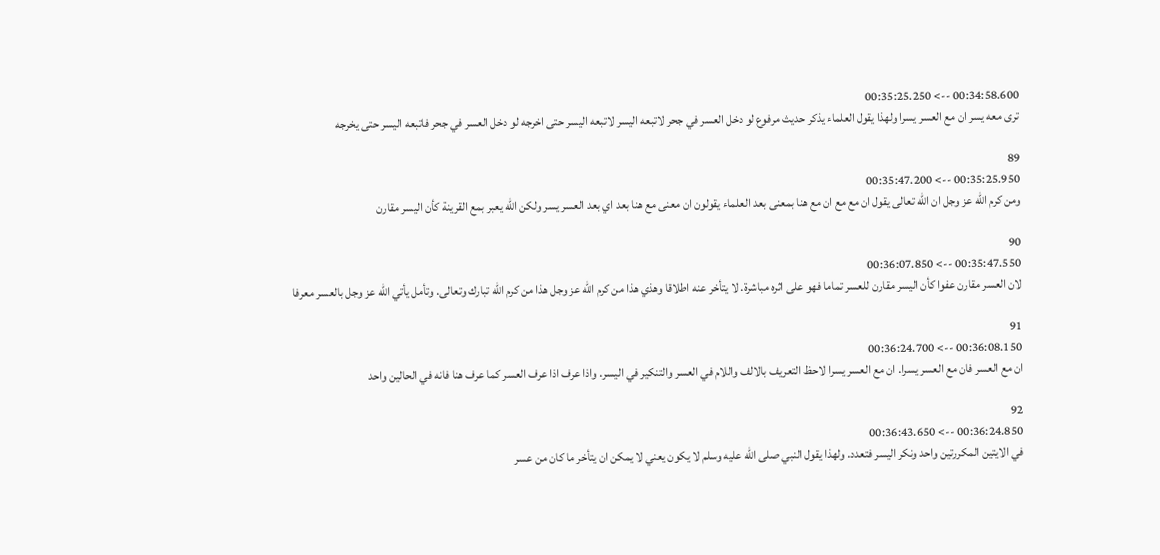00:34:58.600 --> 00:35:25.250
ترى معه يسر ان مع العسر يسرا ولهذا يقول العلماء يذكر حديث مرفوع لو دخل العسر في جحر لاتبعه اليسر لاتبعه اليسر حتى اخرجه لو دخل العسر في جحر فاتبعه اليسر حتى يخرجه

89
00:35:25.950 --> 00:35:47.200
ومن كرم الله عز وجل ان الله تعالى يقول ان مع مع ان مع هنا بمعنى بعد العلماء يقولون ان معنى مع هنا بعد اي بعد العسر يسر ولكن الله يعبر بمع القرينة كأن اليسر مقارن

90
00:35:47.550 --> 00:36:07.850
لان العسر مقارن عفوا كأن اليسر مقارن للعسر تماما فهو على اثره مباشرة. لا يتأخر عنه اطلاقا وهذي هذا من كرم الله عز وجل هذا من كرم الله تبارك وتعالى. وتأمل يأتي الله عز وجل بالعسر معرفا

91
00:36:08.150 --> 00:36:24.700
ان مع العسر فان مع العسر يسرا. ان مع العسر يسرا لاحظ التعريف بالالف واللام في العسر والتنكير في اليسر. واذا عرف اذا عرف العسر كما عرف هنا فانه في الحالين واحد

92
00:36:24.850 --> 00:36:43.650
في الايتين المكررتين واحد ونكر اليسر فتعدد. ولهذا يقول النبي صلى الله عليه وسلم لا يكون يعني لا يمكن ان يتأخر ما كان من عسر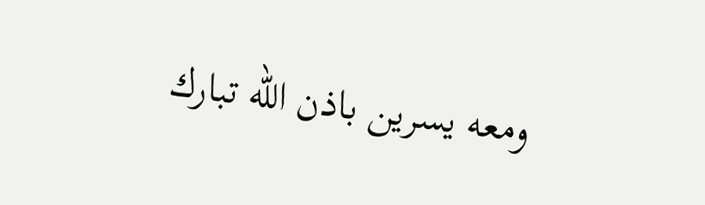ومعه يسرين باذن الله تبارك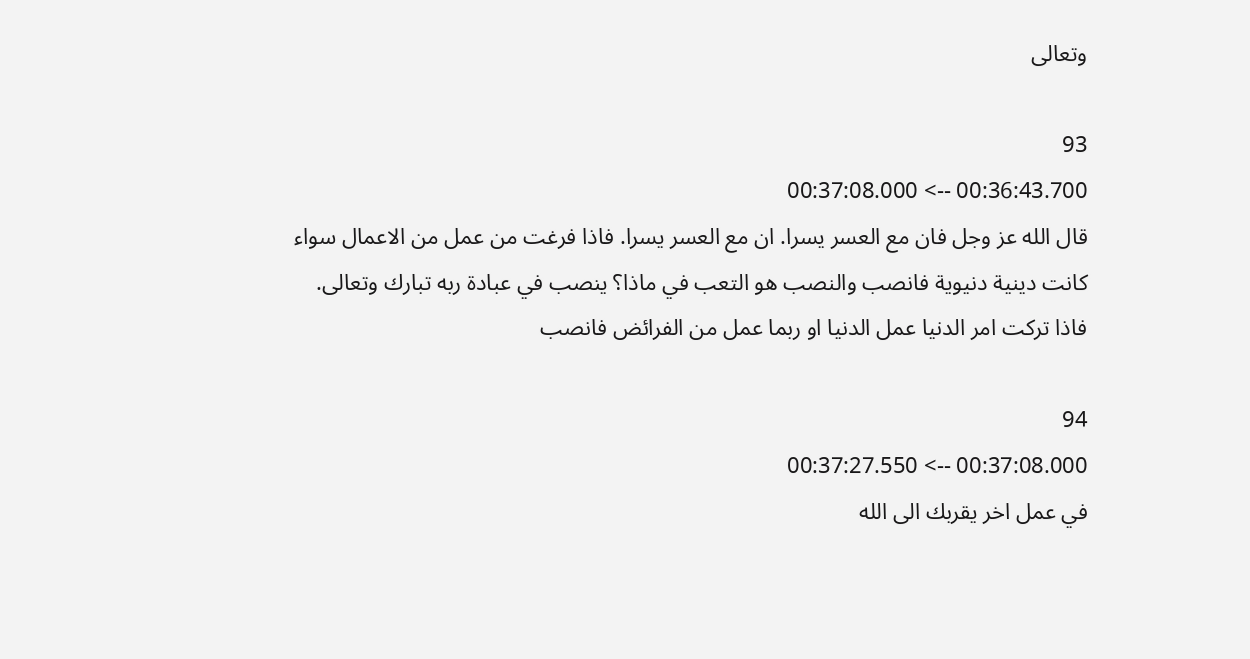وتعالى

93
00:36:43.700 --> 00:37:08.000
قال الله عز وجل فان مع العسر يسرا. ان مع العسر يسرا. فاذا فرغت من عمل من الاعمال سواء كانت دينية دنيوية فانصب والنصب هو التعب في ماذا؟ ينصب في عبادة ربه تبارك وتعالى. فاذا تركت امر الدنيا عمل الدنيا او ربما عمل من الفرائض فانصب

94
00:37:08.000 --> 00:37:27.550
في عمل اخر يقربك الى الله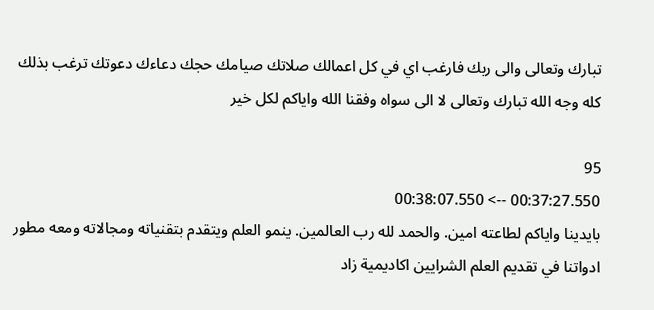تبارك وتعالى والى ربك فارغب اي في كل اعمالك صلاتك صيامك حجك دعاءك دعوتك ترغب بذلك كله وجه الله تبارك وتعالى لا الى سواه وفقنا الله واياكم لكل خير

95
00:37:27.550 --> 00:38:07.550
بايدينا واياكم لطاعته امين. والحمد لله رب العالمين. ينمو العلم ويتقدم بتقنياته ومجالاته ومعه مطور ادواتنا في تقديم العلم الشرايين اكاديمية زاد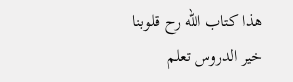هذا كتاب الله رح قلوبنا خير الدروس تعلم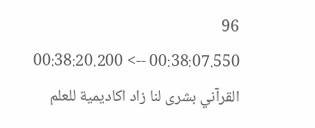96
00:38:07.550 --> 00:38:20.200
القرآني بشرى لنا زاد اكاديمية للعلم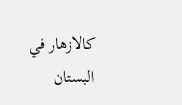كالازهار في البستان